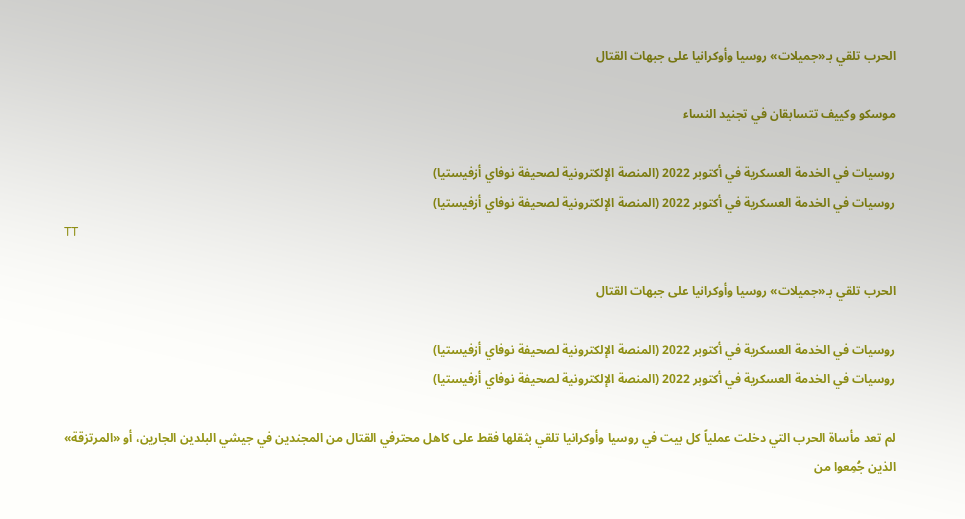الحرب تلقي بـ«جميلات» روسيا وأوكرانيا على جبهات القتال

موسكو وكييف تتسابقان في تجنيد النساء

روسيات في الخدمة العسكرية في أكتوبر 2022 (المنصة الإلكترونية لصحيفة نوفاي أزفيستيا)
روسيات في الخدمة العسكرية في أكتوبر 2022 (المنصة الإلكترونية لصحيفة نوفاي أزفيستيا)
TT

الحرب تلقي بـ«جميلات» روسيا وأوكرانيا على جبهات القتال

روسيات في الخدمة العسكرية في أكتوبر 2022 (المنصة الإلكترونية لصحيفة نوفاي أزفيستيا)
روسيات في الخدمة العسكرية في أكتوبر 2022 (المنصة الإلكترونية لصحيفة نوفاي أزفيستيا)

لم تعد مأساة الحرب التي دخلت عملياً كل بيت في روسيا وأوكرانيا تلقي بثقلها فقط على كاهل محترفي القتال من المجندين في جيشي البلدين الجارين، أو «المرتزقة» الذين جُمِعوا من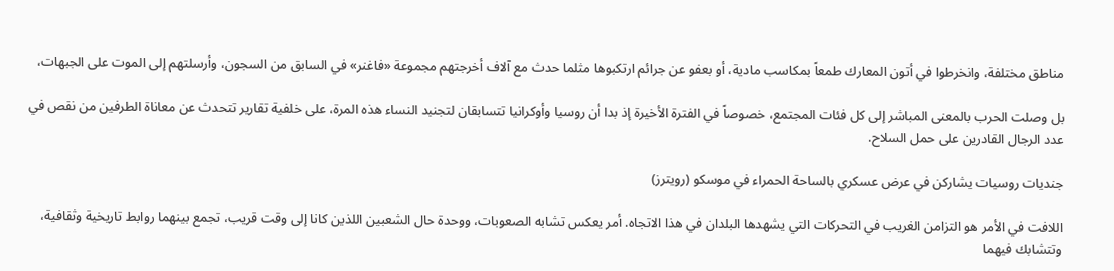مناطق مختلفة، وانخرطوا في أتون المعارك طمعاً بمكاسب مادية، أو بعفو عن جرائم ارتكبوها مثلما حدث مع آلاف أخرجتهم مجموعة «فاغنر» في السابق من السجون، وأرسلتهم إلى الموت على الجبهات،

بل وصلت الحرب بالمعنى المباشر إلى كل فئات المجتمع، خصوصاً في الفترة الأخيرة إذ بدا أن روسيا وأوكرانيا تتسابقان لتجنيد النساء هذه المرة، على خلفية تقارير تتحدث عن معاناة الطرفين من نقص في عدد الرجال القادرين على حمل السلاح.

جنديات روسيات يشاركن في عرض عسكري بالساحة الحمراء في موسكو (رويترز)

اللافت في الأمر هو التزامن الغريب في التحركات التي يشهدها البلدان في هذا الاتجاه. أمر يعكس تشابه الصعوبات، ووحدة حال الشعبين اللذين كانا إلى وقت قريب، تجمع بينهما روابط تاريخية وثقافية، وتتشابك فيهما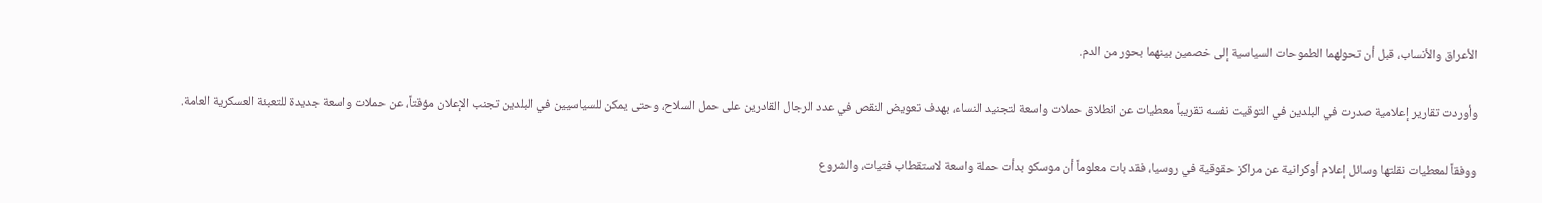الأعراق والأنساب، قبل أن تحولهما الطموحات السياسية إلى خصمين بينهما بحور من الدم.

وأوردت تقارير إعلامية صدرت في البلدين في التوقيت نفسه تقريباً معطيات عن انطلاق حملات واسعة لتجنيد النساء، بهدف تعويض النقص في عدد الرجال القادرين على حمل السلاح، وحتى يمكن للسياسيين في البلدين تجنب الإعلان مؤقتاً، عن حملات واسعة جديدة للتعبئة العسكرية العامة.

ووفقاً لمعطيات نقلتها وسائل إعلام أوكرانية عن مراكز حقوقية في روسيا، فقد بات معلوماً أن موسكو بدأت حملة واسعة لاستقطاب فتيات، والشروع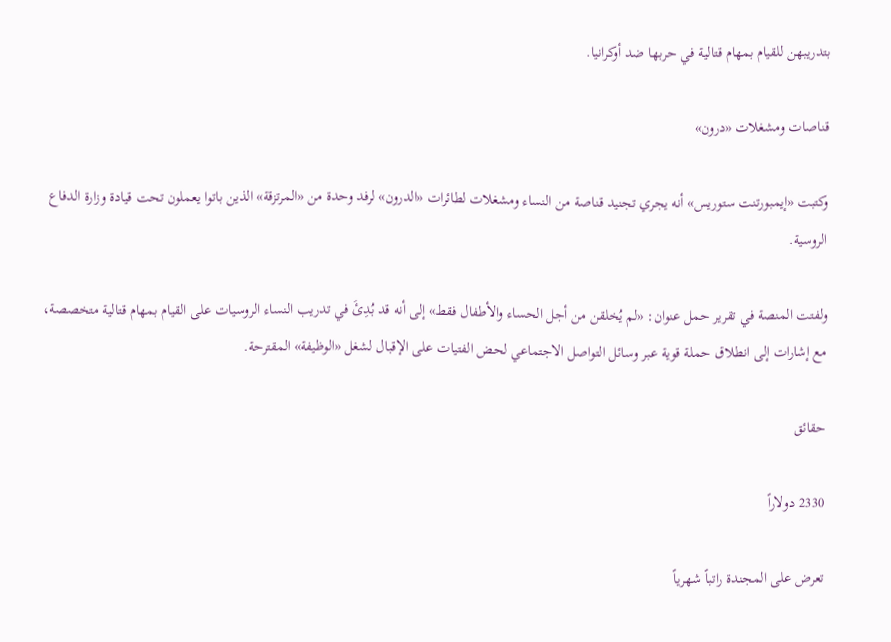بتدريبهن للقيام بمهام قتالية في حربها ضد أوكرانيا.

قناصات ومشغلات «درون»

وكتبت «إيمبورتنت ستوريس» أنه يجري تجنيد قناصة من النساء ومشغلات لطائرات «الدرون» لرفد وحدة من «المرتزقة» الذين باتوا يعملون تحت قيادة وزارة الدفاع الروسية.

ولفتت المنصة في تقرير حمل عنوان: «لم يُخلقن من أجل الحساء والأطفال فقط» إلى أنه قد بُدِئَ في تدريب النساء الروسيات على القيام بمهام قتالية متخصصة، مع إشارات إلى انطلاق حملة قوية عبر وسائل التواصل الاجتماعي لحض الفتيات على الإقبال لشغل «الوظيفة» المقترحة.

حقائق

2330 دولاراً

تعرض على المجندة راتباً شهرياً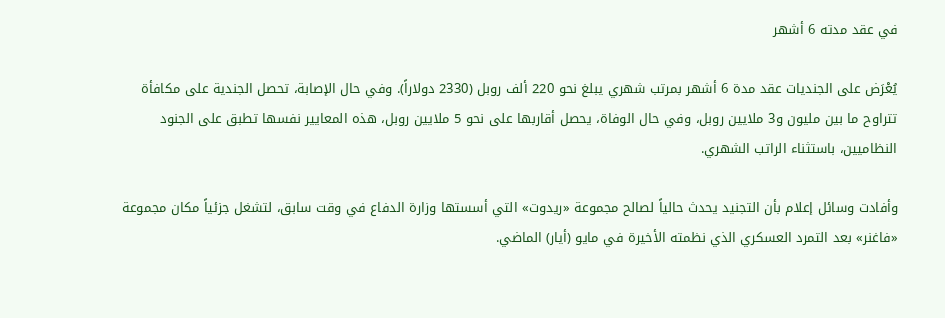في عقد مدته 6 أشهر

يُعْرَض على الجنديات عقد مدة 6 أشهر بمرتب شهري يبلغ نحو 220 ألف روبل (2330 دولاراً). وفي حال الإصابة، تحصل الجندية على مكافأة تتراوح ما بين مليون و3 ملايين روبل، وفي حال الوفاة، يحصل أقاربها على نحو 5 ملايين روبل، هذه المعايير نفسها تطبق على الجنود النظاميين، باستثناء الراتب الشهري.

وأفادت وسائل إعلام بأن التجنيد يحدث حالياً لصالح مجموعة «ريدوت» التي أسستها وزارة الدفاع في وقت سابق، لتشغل جزئياً مكان مجموعة «فاغنر» بعد التمرد العسكري الذي نظمته الأخيرة في مايو (أيار) الماضي.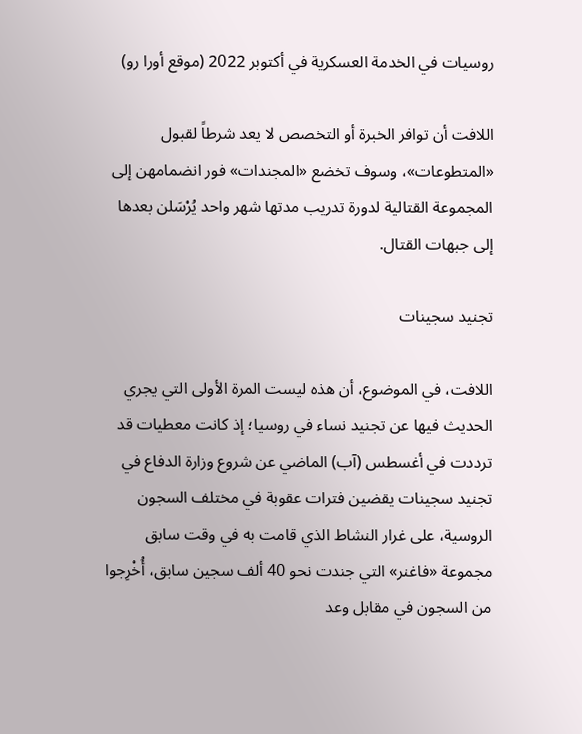روسيات في الخدمة العسكرية في أكتوبر 2022 (موقع أورا رو)

اللافت أن توافر الخبرة أو التخصص لا يعد شرطاً لقبول «المتطوعات»، وسوف تخضع «المجندات» فور انضمامهن إلى المجموعة القتالية لدورة تدريب مدتها شهر واحد يُرْسَلن بعدها إلى جبهات القتال.

تجنيد سجينات

اللافت، في الموضوع، أن هذه ليست المرة الأولى التي يجري الحديث فيها عن تجنيد نساء في روسيا؛ إذ كانت معطيات قد ترددت في أغسطس (آب) الماضي عن شروع وزارة الدفاع في تجنيد سجينات يقضين فترات عقوبة في مختلف السجون الروسية، على غرار النشاط الذي قامت به في وقت سابق مجموعة «فاغنر» التي جندت نحو 40 ألف سجين سابق، أُخْرِجوا من السجون في مقابل وعد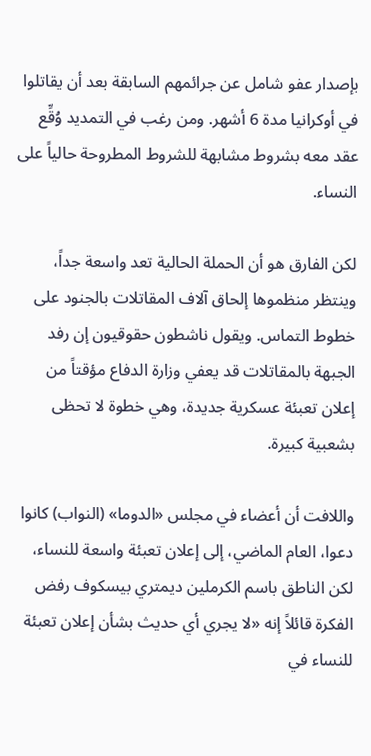بإصدار عفو شامل عن جرائمهم السابقة بعد أن يقاتلوا في أوكرانيا مدة 6 أشهر. ومن رغب في التمديد وُقِّع عقد معه بشروط مشابهة للشروط المطروحة حالياً على النساء.

لكن الفارق هو أن الحملة الحالية تعد واسعة جداً، وينتظر منظموها إلحاق آلاف المقاتلات بالجنود على خطوط التماس. ويقول ناشطون حقوقيون إن رفد الجبهة بالمقاتلات قد يعفي وزارة الدفاع مؤقتاً من إعلان تعبئة عسكرية جديدة، وهي خطوة لا تحظى بشعبية كبيرة.

واللافت أن أعضاء في مجلس «الدوما» (النواب) كانوا دعوا، العام الماضي، إلى إعلان تعبئة واسعة للنساء، لكن الناطق باسم الكرملين ديمتري بيسكوف رفض الفكرة قائلاً إنه «لا يجري أي حديث بشأن إعلان تعبئة  للنساء في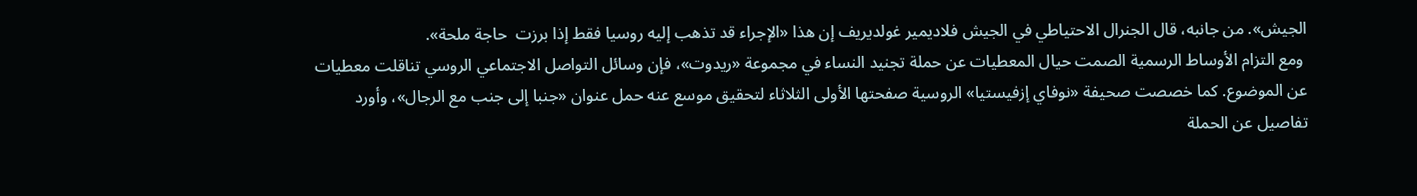الجيش». من جانبه، قال الجنرال الاحتياطي في الجيش فلاديمير غولديريف إن هذا «الإجراء قد تذهب إليه روسيا فقط إذا برزت  حاجة ملحة».
 ومع التزام الأوساط الرسمية الصمت حيال المعطيات عن حملة تجنيد النساء في مجموعة «ريدوت»، فإن وسائل التواصل الاجتماعي الروسي تناقلت معطيات عن الموضوع. كما خصصت صحيفة «نوفاي إزفيستيا» الروسية صفحتها الأولى الثلاثاء لتحقيق موسع عنه حمل عنوان «جنبا إلى جنب مع الرجال»، وأورد تفاصيل عن الحملة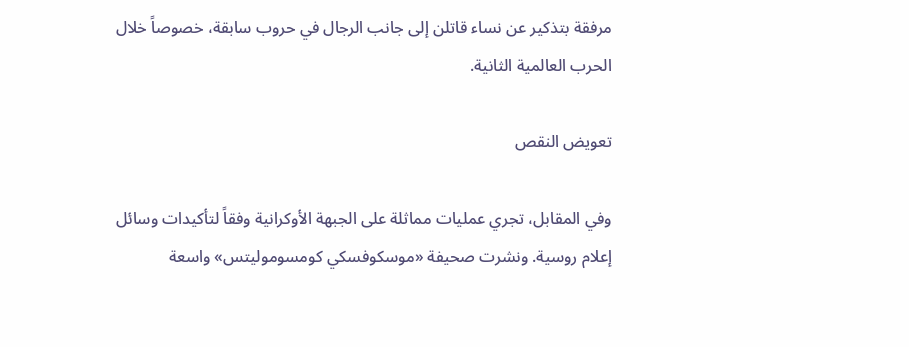مرفقة بتذكير عن نساء قاتلن إلى جانب الرجال في حروب سابقة، خصوصاً خلال الحرب العالمية الثانية.

تعويض النقص

وفي المقابل، تجري عمليات مماثلة على الجبهة الأوكرانية وفقاً لتأكيدات وسائل إعلام روسية. ونشرت صحيفة «موسكوفسكي كومسوموليتس» واسعة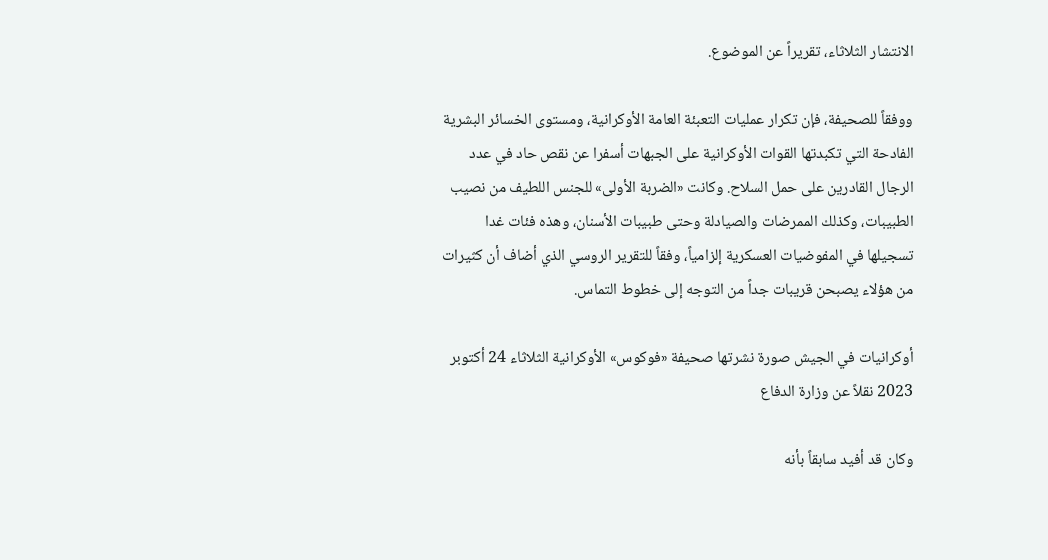الانتشار الثلاثاء، تقريراً عن الموضوع.

ووفقاً للصحيفة، فإن تكرار عمليات التعبئة العامة الأوكرانية، ومستوى الخسائر البشرية الفادحة التي تكبدتها القوات الأوكرانية على الجبهات أسفرا عن نقص حاد في عدد الرجال القادرين على حمل السلاح. وكانت «الضربة الأولى» للجنس اللطيف من نصيب الطبيبات، وكذلك الممرضات والصيادلة وحتى طبيبات الأسنان، وهذه فئات غدا تسجيلها في المفوضيات العسكرية إلزامياً، وفقاً للتقرير الروسي الذي أضاف أن كثيرات من هؤلاء يصبحن قريبات جداً من التوجه إلى خطوط التماس.

أوكرانيات في الجيش صورة نشرتها صحيفة «فوكوس» الأوكرانية الثلاثاء 24 أكتوبر 2023 نقلاً عن وزارة الدفاع

وكان قد أفيد سابقاً بأنه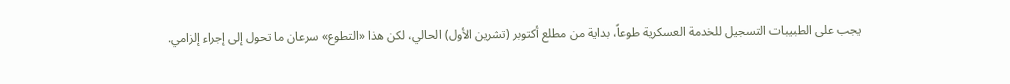يجب على الطبيبات التسجيل للخدمة العسكرية طوعاً، بداية من مطلع أكتوبر (تشرين الأول) الحالي، لكن هذا «التطوع» سرعان ما تحول إلى إجراء إلزامي.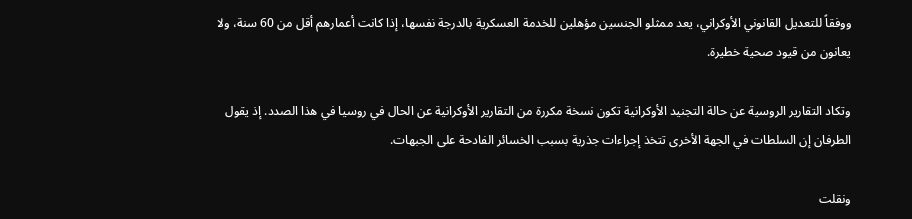ووفقاً للتعديل القانوني الأوكراني، يعد ممثلو الجنسين مؤهلين للخدمة العسكرية بالدرجة نفسها، إذا كانت أعمارهم أقل من 60 سنة، ولا يعانون من قيود صحية خطيرة.

وتكاد التقارير الروسية عن حالة التجنيد الأوكرانية تكون نسخة مكررة من التقارير الأوكرانية عن الحال في روسيا في هذا الصدد. إذ يقول الطرفان إن السلطات في الجهة الأخرى تتخذ إجراءات جذرية بسبب الخسائر الفادحة على الجبهات.

ونقلت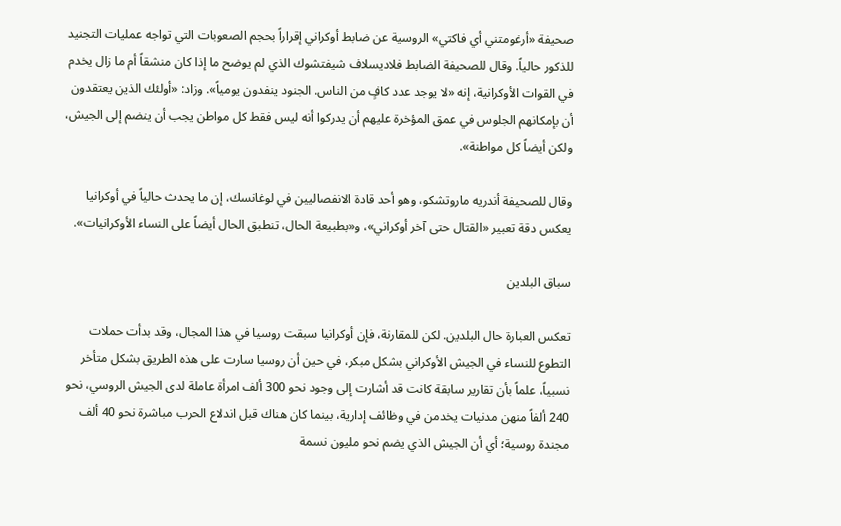صحيفة «أرغومتني أي فاكتي» الروسية عن ضابط أوكراني إقراراً بحجم الصعوبات التي تواجه عمليات التجنيد للذكور حالياً. وقال للصحيفة الضابط فلاديسلاف شيفتشوك الذي لم يوضح ما إذا كان منشقاً أم ما زال يخدم في القوات الأوكرانية، إنه «لا يوجد عدد كافٍ من الناس. الجنود ينفدون يومياً». وزاد: «أولئك الذين يعتقدون أن بإمكانهم الجلوس في عمق المؤخرة عليهم أن يدركوا أنه ليس فقط كل مواطن يجب أن ينضم إلى الجيش، ولكن أيضاً كل مواطنة».

وقال للصحيفة أندريه ماروتشكو، وهو أحد قادة الانفصاليين في لوغانسك، إن ما يحدث حالياً في أوكرانيا يعكس دقة تعبير «القتال حتى آخر أوكراني»، و«بطبيعة الحال، تنطبق الحال أيضاً على النساء الأوكرانيات».

سباق البلدين

تعكس العبارة حال البلدين. لكن للمقارنة، فإن أوكرانيا سبقت روسيا في هذا المجال، وقد بدأت حملات التطوع للنساء في الجيش الأوكراني بشكل مبكر، في حين أن روسيا سارت على هذه الطريق بشكل متأخر نسبياً، علماً بأن تقارير سابقة كانت قد أشارت إلى وجود نحو 300 ألف امرأة عاملة لدى الجيش الروسي، نحو 240 ألفاً منهن مدنيات يخدمن في وظائف إدارية، بينما كان هناك قبل اندلاع الحرب مباشرة نحو 40 ألف مجندة روسية؛ أي أن الجيش الذي يضم نحو مليون نسمة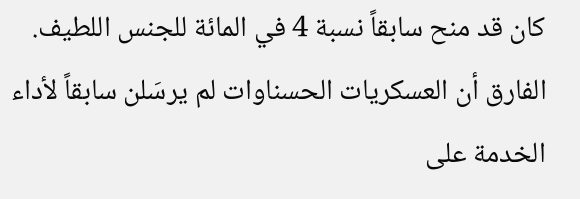كان قد منح سابقاً نسبة 4 في المائة للجنس اللطيف. الفارق أن العسكريات الحسناوات لم يرسَلن سابقاً لأداء الخدمة على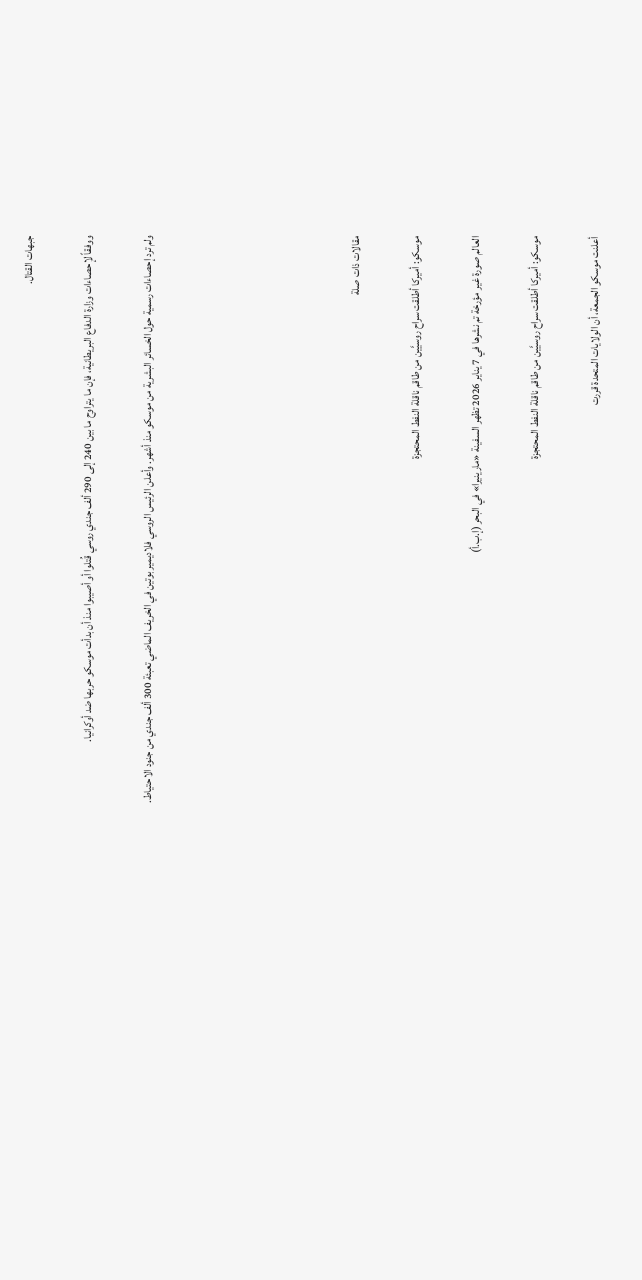جبهات القتال.

ووفقاً لإحصاءات وزارة الدفاع البريطانية، فإن ما يتراوح ما بين 240 إلى 290 ألف جندي روسي قُتلوا أو أصيبوا منذ أن بدأت موسكو حربها ضد أوكرانيا.

ولم ترد إحصاءات رسمية حول الخسائر البشرية من موسكو منذ أشهر. وأعلن الرئيس الروسي فلاديمير بوتين في الخريف الماضي تعبئة 300 ألف جندي من جنود الاحتياط.






مقالات ذات صلة

موسكو: أميركا أطلقت سراح روسيَّين من طاقم ناقلة النفط المحتجزة

العالم صورة غير مؤرخة تم نشرها في 7 يناير 2026 تظهر السفينة «مارينيرا» في البحر (إ.ب.أ)

موسكو: أميركا أطلقت سراح روسيَّين من طاقم ناقلة النفط المحتجزة

أعلنت موسكو الجمعة، أن الولايات المتحدة قررت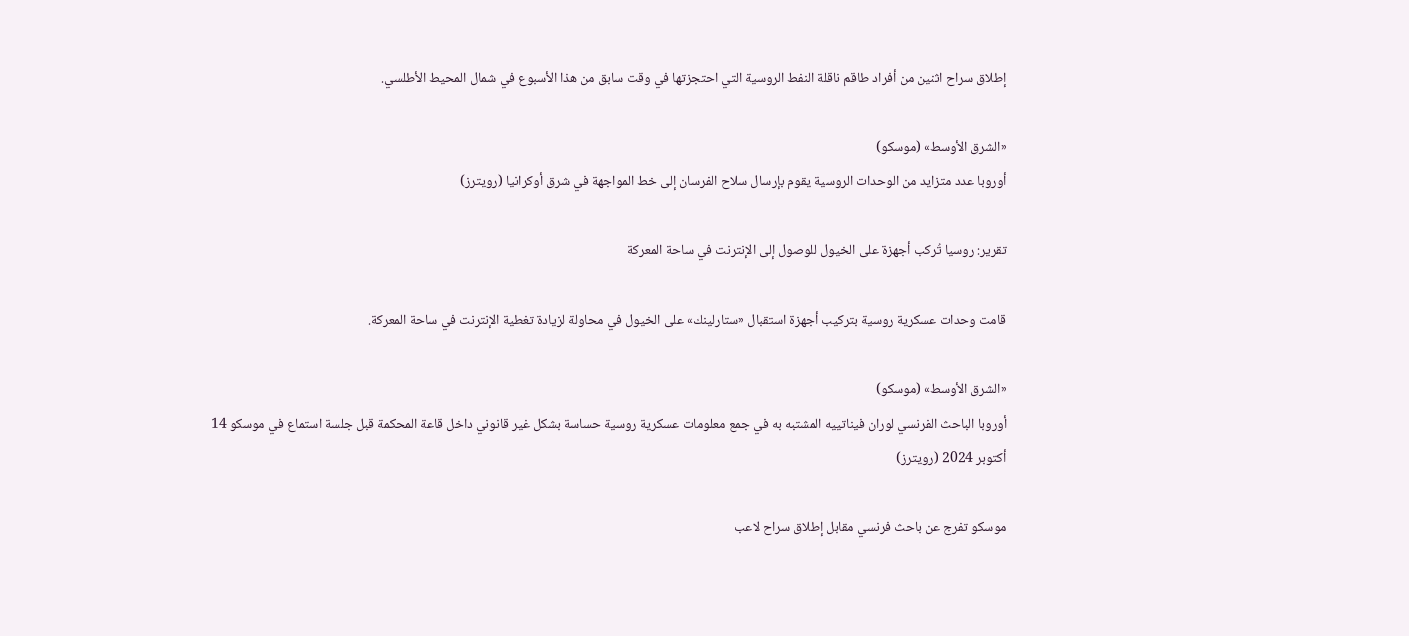إطلاق سراح اثنين من أفراد طاقم ناقلة النفط الروسية التي احتجزتها في وقت سابق من هذا الأسبوع في شمال المحيط الأطلسي.

«الشرق الأوسط» (موسكو)
أوروبا عدد متزايد من الوحدات الروسية يقوم بإرسال سلاح الفرسان إلى خط المواجهة في شرق أوكرانيا (رويترز)

تقرير: روسيا تُركب أجهزة على الخيول للوصول إلى الإنترنت في ساحة المعركة

قامت وحدات عسكرية روسية بتركيب أجهزة استقبال «ستارلينك» على الخيول في محاولة لزيادة تغطية الإنترنت في ساحة المعركة.

«الشرق الأوسط» (موسكو)
أوروبا الباحث الفرنسي لوران فيناتييه المشتبه به في جمع معلومات عسكرية روسية حساسة بشكل غير قانوني داخل قاعة المحكمة قبل جلسة استماع في موسكو 14 أكتوبر 2024 (رويترز)

موسكو تفرج عن باحث فرنسي مقابل إطلاق سراح لاعب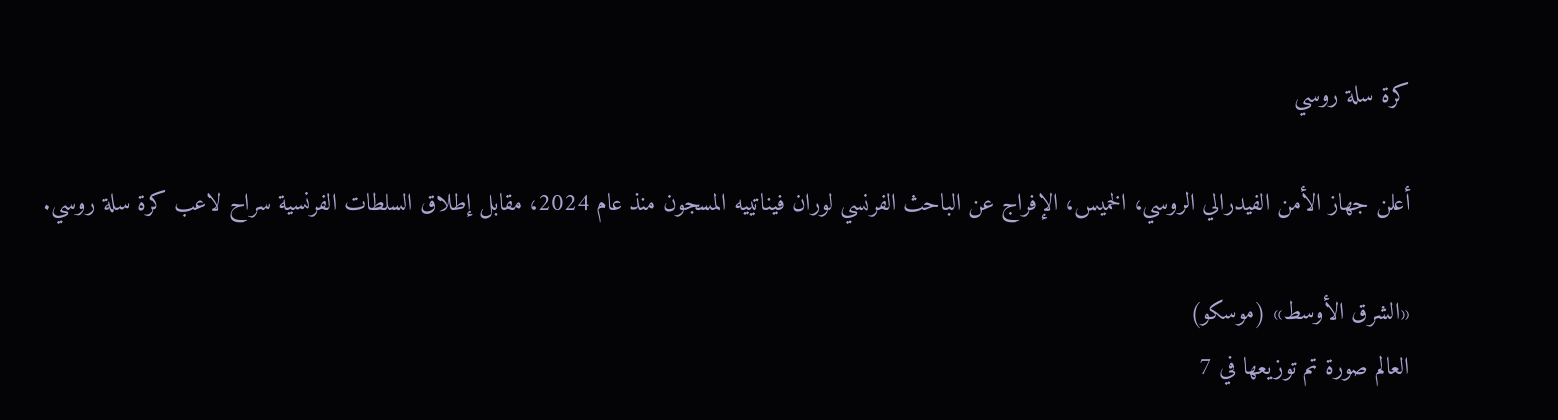كرة سلة روسي

أعلن جهاز الأمن الفيدرالي الروسي، الخميس، الإفراج عن الباحث الفرنسي لوران فيناتييه المسجون منذ عام 2024، مقابل إطلاق السلطات الفرنسية سراح لاعب كرة سلة روسي.

«الشرق الأوسط» (موسكو)
العالم صورة تم توزيعها في 7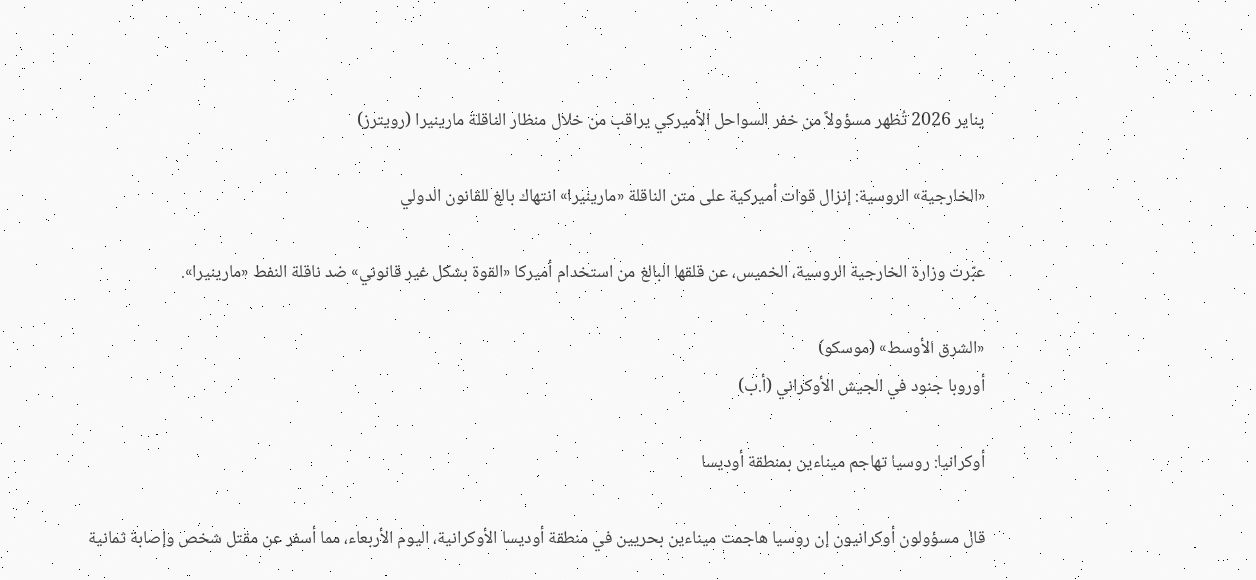يناير 2026 تُظهر مسؤولاً من خفر السواحل الأميركي يراقب من خلال منظار الناقلة مارينيرا (رويترز)

«الخارجية» الروسية: إنزال قوات أميركية على متن الناقلة «مارينيرا» انتهاك بالغ للقانون الدولي

عبّرت وزارة الخارجية الروسية، الخميس، عن قلقها البالغ من استخدام أميركا «القوة بشكل غير قانوني» ضد ناقلة النفط «مارينيرا».

«الشرق الأوسط» (موسكو)
أوروبا جنود في الجيش الأوكراني (أ.ب)

أوكرانيا: روسيا تهاجم ميناءين بمنطقة أوديسا

قال مسؤولون أوكرانيون إن روسيا هاجمت ميناءين بحريين في منطقة أوديسا الأوكرانية، اليوم الأربعاء، مما أسفر عن مقتل شخص وإصابة ثمانية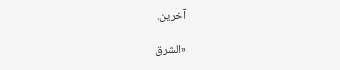آخرين.

«الشرق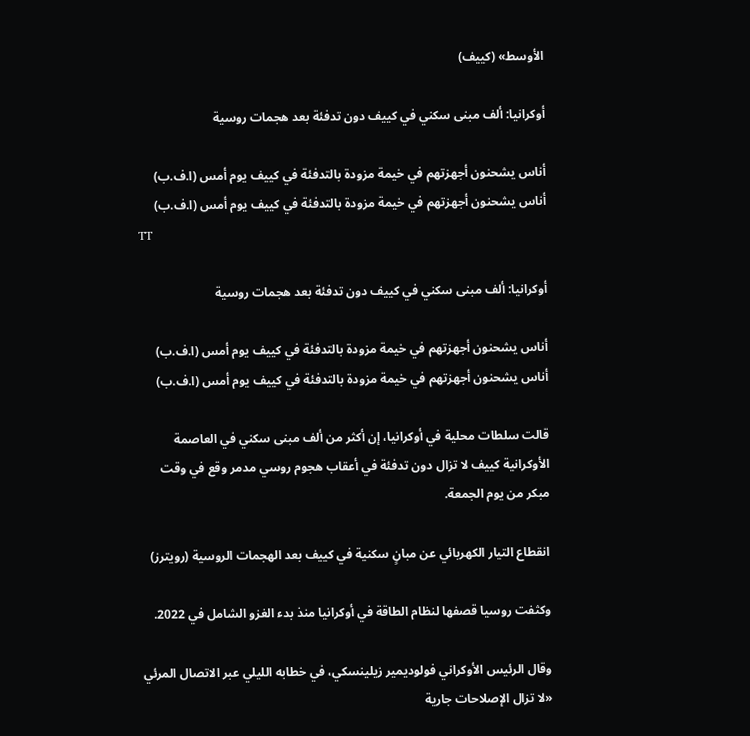الأوسط» (كييف)

أوكرانيا: ألف مبنى سكني في كييف دون تدفئة بعد هجمات روسية

أناس يشحنون أجهزتهم في خيمة مزودة بالتدفئة في كييف يوم أمس (ا.ف.ب)
أناس يشحنون أجهزتهم في خيمة مزودة بالتدفئة في كييف يوم أمس (ا.ف.ب)
TT

أوكرانيا: ألف مبنى سكني في كييف دون تدفئة بعد هجمات روسية

أناس يشحنون أجهزتهم في خيمة مزودة بالتدفئة في كييف يوم أمس (ا.ف.ب)
أناس يشحنون أجهزتهم في خيمة مزودة بالتدفئة في كييف يوم أمس (ا.ف.ب)

قالت سلطات محلية في أوكرانيا، إن أكثر من ألف مبنى سكني في العاصمة الأوكرانية كييف لا تزال دون تدفئة في أعقاب هجوم روسي مدمر وقع في وقت مبكر من يوم الجمعة.

انقطاع التيار الكهربائي عن مبانٍ سكنية في كييف بعد الهجمات الروسية (رويترز)

وكثفت روسيا قصفها لنظام الطاقة في أوكرانيا منذ بدء الغزو الشامل في 2022.

وقال الرئيس الأوكراني فولوديمير زيلينسكي، في خطابه الليلي عبر الاتصال المرئي «لا تزال الإصلاحات جارية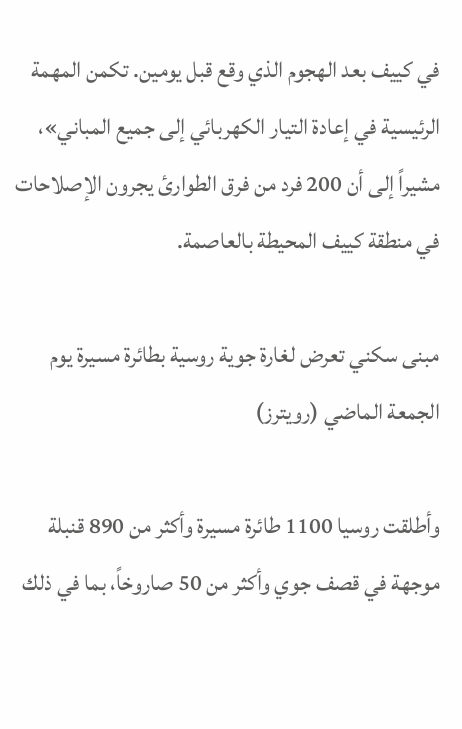في كييف بعد الهجوم الذي وقع قبل يومين. تكمن المهمة الرئيسية في إعادة التيار الكهربائي ‌إلى جميع المباني»، مشيراً إلى أن 200 فرد من ‌فرق الطوارئ يجرون ‌الإصلاحات في منطقة كييف المحيطة بالعاصمة.

مبنى سكني تعرض لغارة جوية روسية بطائرة مسيرة يوم الجمعة الماضي (رويترز)

وأطلقت روسيا 1100 طائرة مسيرة وأكثر من 890 قنبلة موجهة في قصف جوي وأكثر من 50 صاروخاً، بما في ذلك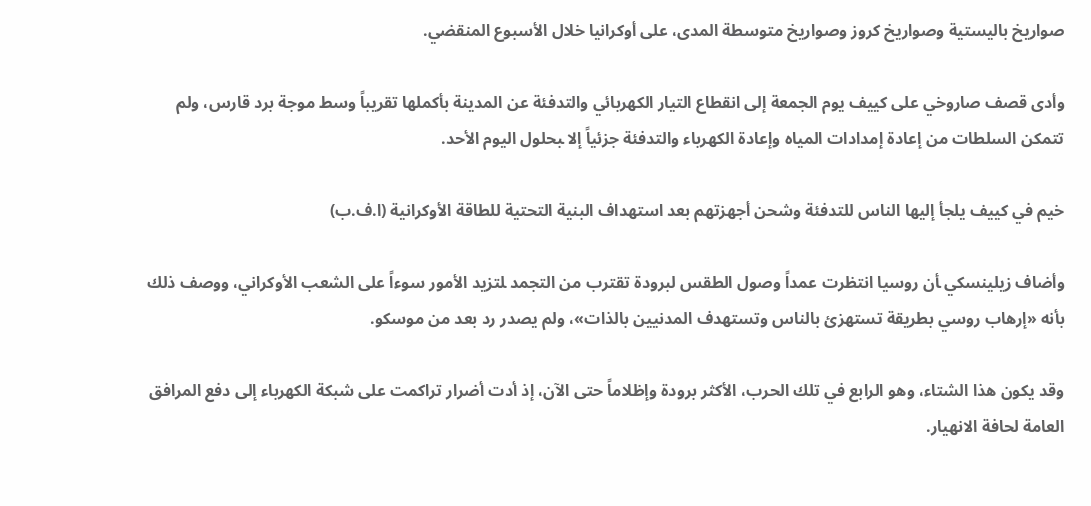صواريخ باليستية وصواريخ كروز وصواريخ متوسطة المدى، على أوكرانيا خلال الأسبوع المنقضي.

وأدى قصف صاروخي على كييف يوم الجمعة إلى انقطاع التيار الكهربائي والتدفئة عن المدينة بأكملها تقريباً وسط موجة برد قارس، ولم تتمكن السلطات من إعادة إمدادات ‌المياه وإعادة الكهرباء والتدفئة جزئياً إلا ‍بحلول اليوم الأحد.

خيم في كييف يلجأ إليها الناس للتدفئة وشحن أجهزتهم بعد استهداف البنية التحتية للطاقة الأوكرانية (ا.ف.ب)

وأضاف زيلينسكي ‍أن روسيا انتظرت عمداً وصول الطقس لبرودة تقترب من التجمد ‍لتزيد الأمور سوءاً على الشعب الأوكراني، ووصف ذلك بأنه «إرهاب روسي بطريقة تستهزئ بالناس وتستهدف المدنيين بالذات»، ولم يصدر رد بعد من موسكو.

وقد يكون هذا الشتاء، وهو الرابع في تلك الحرب، الأكثر برودة وإظلاماً حتى الآن، إذ أدت أضرار تراكمت على شبكة الكهرباء إلى دفع المرافق العامة لحافة الانهيار.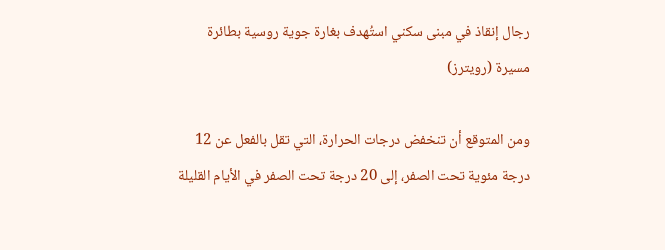رجال إنقاذ في مبنى سكني استُهدف بغارة جوية روسية بطائرة مسيرة (رويترز)

ومن المتوقع أن تنخفض درجات الحرارة، التي تقل بالفعل عن 12 درجة مئوية تحت الصفر، إلى 20 درجة تحت الصفر في الأيام القليلة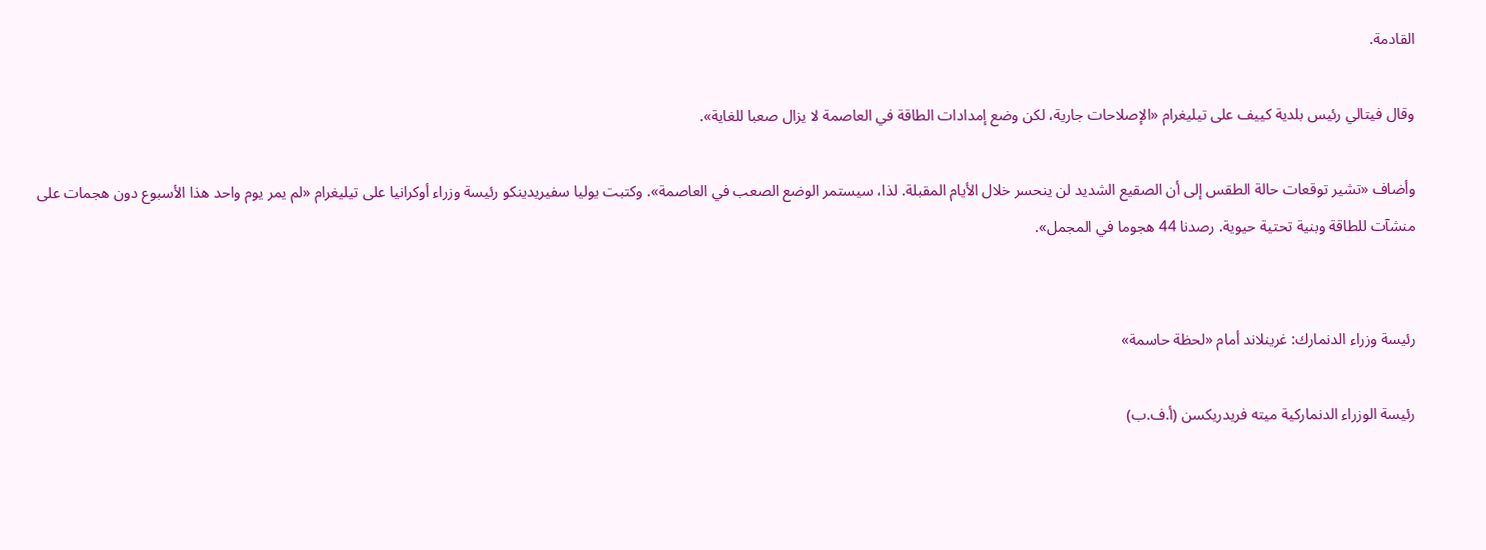القادمة.

وقال فيتالي رئيس بلدية كييف على تيليغرام «الإصلاحات جارية، لكن وضع إمدادات الطاقة في العاصمة لا يزال صعبا للغاية».

وأضاف «تشير توقعات حالة الطقس إلى أن الصقيع الشديد لن ينحسر خلال الأيام المقبلة. لذا، سيستمر الوضع الصعب في العاصمة». وكتبت يوليا سفيريدينكو رئيسة وزراء أوكرانيا على تيليغرام «لم يمر يوم واحد هذا الأسبوع دون هجمات ‌على منشآت للطاقة وبنية تحتية حيوية. رصدنا 44 هجوما في المجمل».


رئيسة وزراء الدنمارك: غرينلاند أمام «لحظة حاسمة»

رئيسة الوزراء الدنماركية ميته فريدريكسن (أ.ف.ب)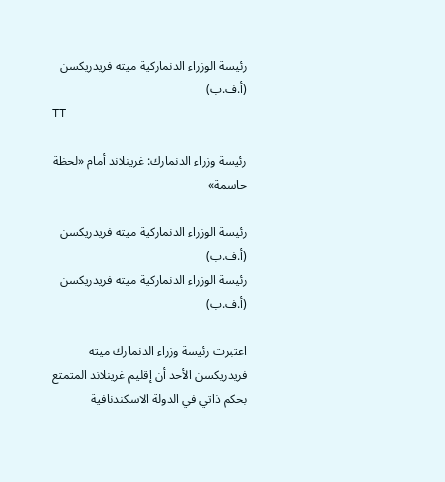رئيسة الوزراء الدنماركية ميته فريدريكسن (أ.ف.ب)
TT

رئيسة وزراء الدنمارك: غرينلاند أمام «لحظة حاسمة»

رئيسة الوزراء الدنماركية ميته فريدريكسن (أ.ف.ب)
رئيسة الوزراء الدنماركية ميته فريدريكسن (أ.ف.ب)

اعتبرت رئيسة وزراء الدنمارك ميته فريدريكسن الأحد أن إقليم غرينلاند المتمتع بحكم ذاتي في الدولة الاسكندنافية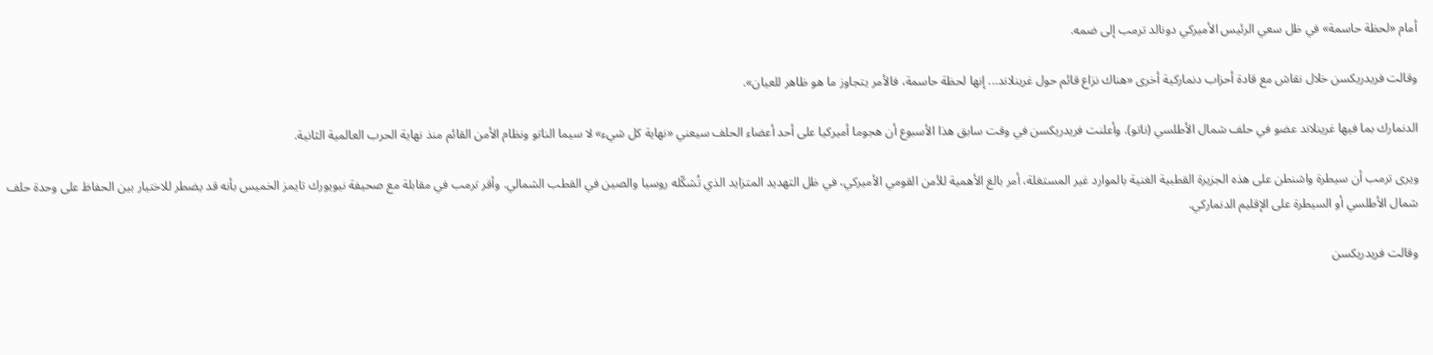أمام «لحظة حاسمة» في ظل سعي الرئيس الأميركي دونالد ترمب إلى ضمه.

وقالت فريدريكسن خلال نقاش مع قادة أحزاب دنماركية أخرى «هناك نزاع قائم حول غرينلاند... إنها لحظة حاسمة، فالأمر يتجاوز ما هو ظاهر للعيان».

الدنمارك بما فيها غرينلاند عضو في حلف شمال الأطلسي (ناتو). وأعلنت فريدريكسن في وقت سابق هذا الأسبوع أن هجوما أميركيا على أحد أعضاء الحلف سيعني «نهاية كل شيء» لا سيما الناتو ونظام الأمن القائم منذ نهاية الحرب العالمية الثانية.

ويرى ترمب أن سيطرة واشنطن على هذه الجزيرة القطبية الغنية بالموارد غير المستغلة، أمر بالغ الأهمية للأمن القومي الأميركي، في ظل التهديد المتزايد الذي تُشكّله روسيا والصين في القطب الشمالي. وأقر ترمب في مقابلة مع صحيفة نيويورك تايمز الخميس بأنه قد يضطر للاختيار بين الحفاظ على وحدة حلف شمال الأطلسي أو السيطرة على الإقليم الدنماركي.

وقالت فريدريكسن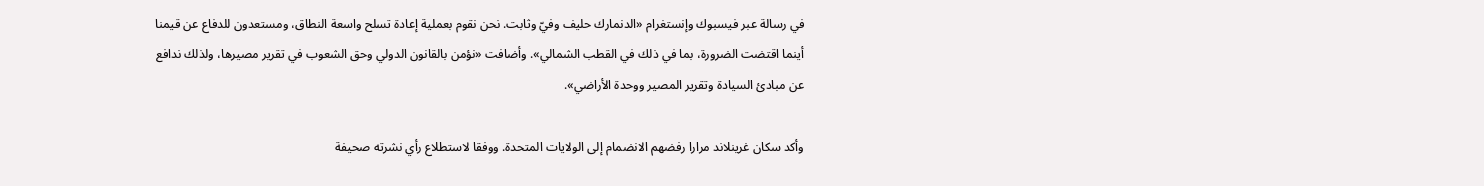في رسالة عبر فيسبوك وإنستغرام «الدنمارك حليف وفيّ وثابت. نحن نقوم بعملية إعادة تسلح واسعة النطاق، ومستعدون للدفاع عن قيمنا أينما اقتضت الضرورة، بما في ذلك في القطب الشمالي». وأضافت «نؤمن بالقانون الدولي وحق الشعوب في تقرير مصيرها، ولذلك ندافع عن مبادئ السيادة وتقرير المصير ووحدة الأراضي».

وأكد سكان غرينلاند مرارا رفضهم الانضمام إلى الولايات المتحدة. ووفقا لاستطلاع رأي نشرته صحيفة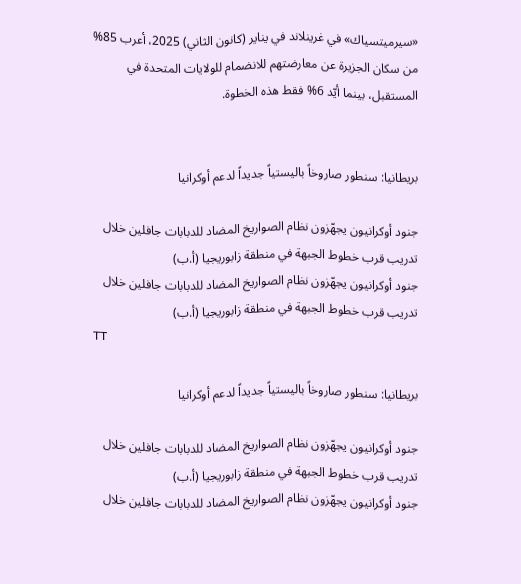«سيرميتسياك» في غرينلاند في يناير (كانون الثاني) 2025، أعرب 85% من سكان الجزيرة عن معارضتهم للانضمام للولايات المتحدة في المستقبل، بينما أيّد 6% فقط هذه الخطوة.


بريطانيا: سنطور صاروخاً باليستياً جديداً لدعم أوكرانيا

جنود أوكرانيون يجهّزون نظام الصواريخ المضاد للدبابات جافلين خلال تدريب قرب خطوط الجبهة في منطقة زابوريجيا (أ.ب)
جنود أوكرانيون يجهّزون نظام الصواريخ المضاد للدبابات جافلين خلال تدريب قرب خطوط الجبهة في منطقة زابوريجيا (أ.ب)
TT

بريطانيا: سنطور صاروخاً باليستياً جديداً لدعم أوكرانيا

جنود أوكرانيون يجهّزون نظام الصواريخ المضاد للدبابات جافلين خلال تدريب قرب خطوط الجبهة في منطقة زابوريجيا (أ.ب)
جنود أوكرانيون يجهّزون نظام الصواريخ المضاد للدبابات جافلين خلال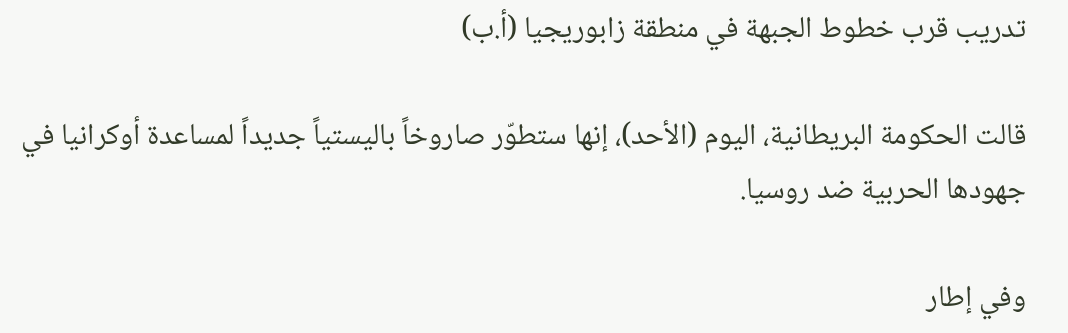تدريب قرب خطوط الجبهة في منطقة زابوريجيا (أ.ب)

قالت الحكومة البريطانية، اليوم (الأحد)، إنها ستطوّر صاروخاً ‌باليستياً ‌جديداً ‌لمساعدة أوكرانيا في جهودها ‌الحربية ضد روسيا.

وفي إطار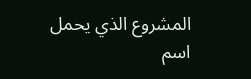المشروع الذي يحمل اسم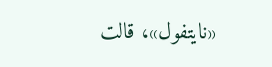«نايتفول»، ‌قالت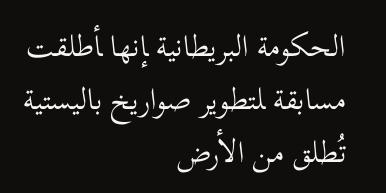الحكومة البريطانية ‍إنها ‍أطلقت مسابقة ‍لتطوير صواريخ باليستية تُطلق من الأرض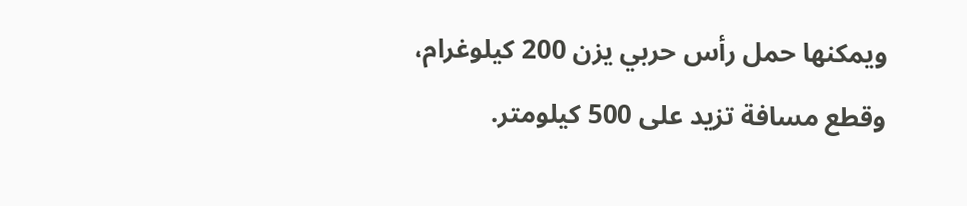ويمكنها حمل رأس حربي يزن 200 كيلوغرام، وقطع مسافة تزيد على 500 كيلومتر.